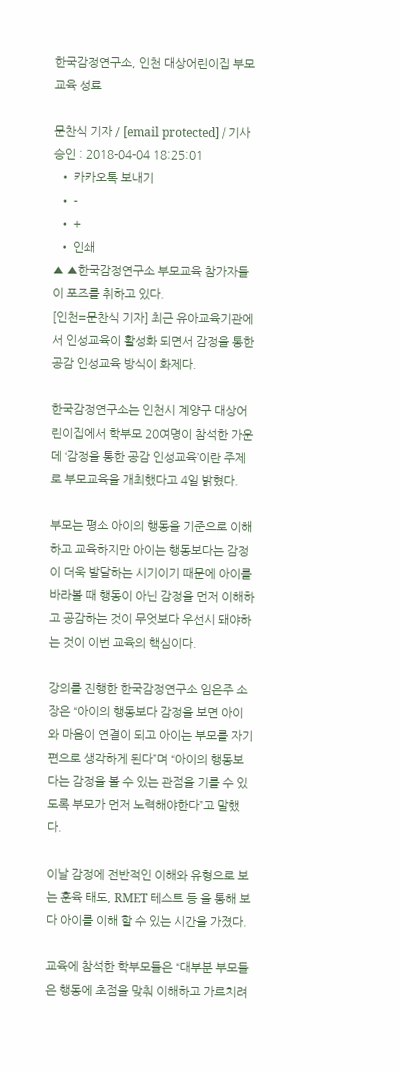한국감정연구소, 인천 대상어린이집 부모교육 성료

문찬식 기자 / [email protected] / 기사승인 : 2018-04-04 18:25:01
  • 카카오톡 보내기
  • -
  • +
  • 인쇄
▲ ▲한국감정연구소 부모교육 참가자들이 포즈를 취하고 있다.
[인천=문찬식 기자] 최근 유아교육기관에서 인성교육이 활성화 되면서 감정을 통한 공감 인성교육 방식이 화제다.

한국감정연구소는 인천시 계양구 대상어린이집에서 학부모 20여명이 참석한 가운데 ‘감정을 통한 공감 인성교육’이란 주제로 부모교육을 개최했다고 4일 밝혔다.

부모는 평소 아이의 행동을 기준으로 이해하고 교육하지만 아이는 행동보다는 감정이 더욱 발달하는 시기이기 때문에 아이를 바라볼 때 행동이 아닌 감정을 먼저 이해하고 공감하는 것이 무엇보다 우선시 돼야하는 것이 이번 교육의 핵심이다.

강의를 진행한 한국감정연구소 임은주 소장은 “아이의 행동보다 감정을 보면 아이와 마음이 연결이 되고 아이는 부모를 자기편으로 생각하게 된다”며 “아이의 행동보다는 감정을 볼 수 있는 관점을 기를 수 있도록 부모가 먼저 노력해야한다”고 말했다.

이날 감정에 전반적인 이해와 유형으로 보는 훈육 태도, RMET 테스트 등 을 통해 보다 아이를 이해 할 수 있는 시간을 가졌다.

교육에 참석한 학부모들은 “대부분 부모들은 행동에 초점을 맞춰 이해하고 가르치려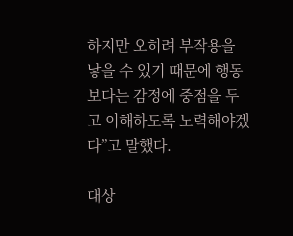하지만 오히려 부작용을 낳을 수 있기 때문에 행동보다는 감정에 중점을 두고 이해하도록 노력해야겠다”고 말했다.

대상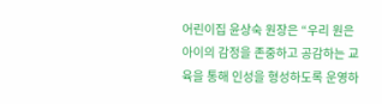어린이집 윤상숙 원장은 “우리 원은 아이의 감정을 존중하고 공감하는 교육을 통해 인성을 형성하도록 운영하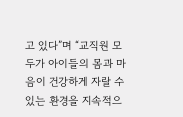고 있다”며 “교직원 모두가 아이들의 몸과 마음이 건강하게 자랄 수 있는 환경을 지속적으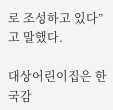로 조성하고 있다”고 말했다.

대상어린이집은 한국감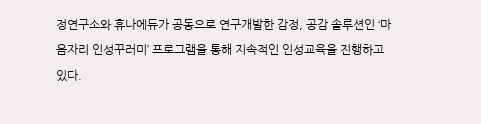정연구소와 휴나에듀가 공동으로 연구개발한 감정, 공감 솔루션인 ‘마음자리 인성꾸러미’ 프로그램을 통해 지속적인 인성교육을 진행하고 있다.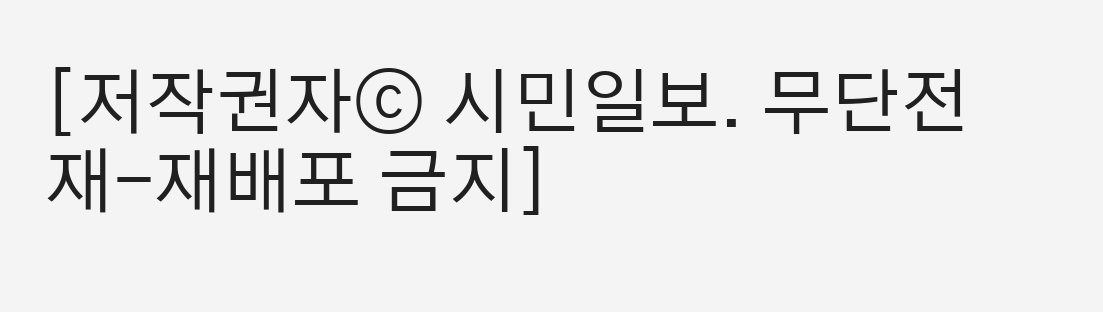[저작권자ⓒ 시민일보. 무단전재-재배포 금지]